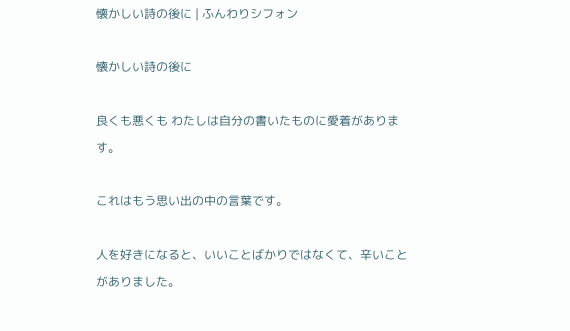懐かしい詩の後に | ふんわりシフォン

懐かしい詩の後に

良くも悪くも わたしは自分の書いたものに愛着があります。

これはもう思い出の中の言葉です。

人を好きになると、いいことばかりではなくて、辛いことがありました。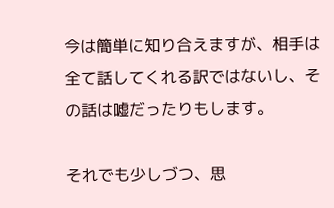今は簡単に知り合えますが、相手は全て話してくれる訳ではないし、その話は嘘だったりもします。

それでも少しづつ、思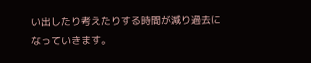い出したり考えたりする時間が減り過去になっていきます。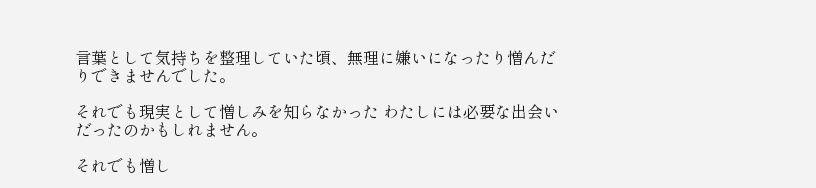言葉として気持ちを整理していた頃、無理に嫌いになったり憎んだりできませんでした。

それでも現実として憎しみを知らなかった わたしには必要な出会いだったのかもしれません。

それでも憎し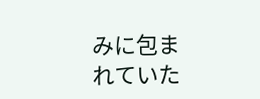みに包まれていた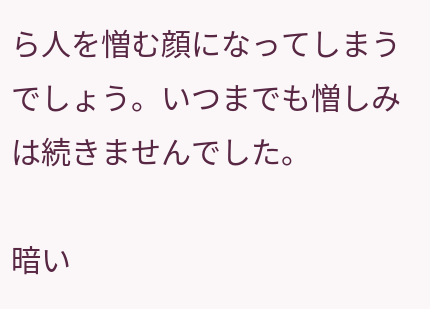ら人を憎む顔になってしまうでしょう。いつまでも憎しみは続きませんでした。

暗い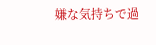嫌な気持ちで過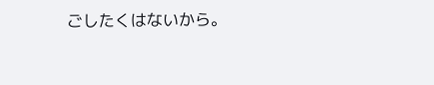ごしたくはないから。